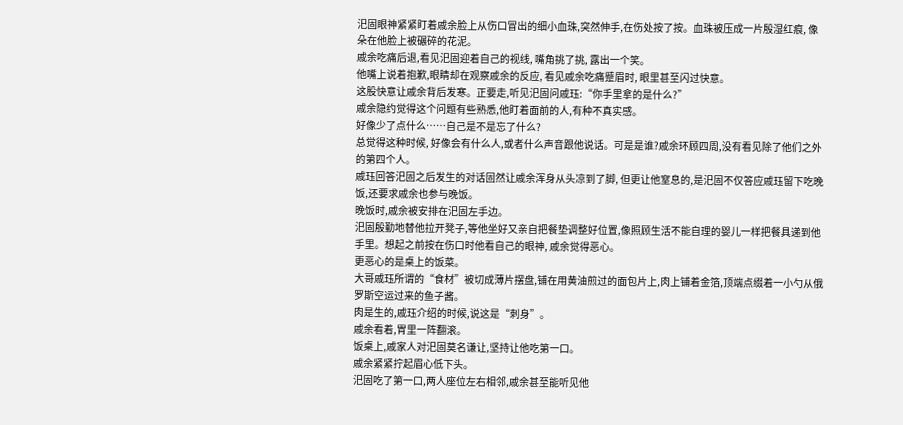汜固眼神紧紧盯着戚余脸上从伤口冒出的细小血珠,突然伸手,在伤处按了按。血珠被压成一片殷湿红痕, 像朵在他脸上被碾碎的花泥。
戚余吃痛后退,看见汜固迎着自己的视线, 嘴角挑了挑, 露出一个笑。
他嘴上说着抱歉,眼睛却在观察戚余的反应, 看见戚余吃痛蹙眉时, 眼里甚至闪过快意。
这股快意让戚余背后发寒。正要走,听见汜固问戚珏:“你手里拿的是什么?”
戚余隐约觉得这个问题有些熟悉,他盯着面前的人,有种不真实感。
好像少了点什么……自己是不是忘了什么?
总觉得这种时候, 好像会有什么人,或者什么声音跟他说话。可是是谁?戚余环顾四周,没有看见除了他们之外的第四个人。
戚珏回答汜固之后发生的对话固然让戚余浑身从头凉到了脚, 但更让他窒息的,是汜固不仅答应戚珏留下吃晚饭,还要求戚余也参与晚饭。
晚饭时,戚余被安排在汜固左手边。
汜固殷勤地替他拉开凳子,等他坐好又亲自把餐垫调整好位置,像照顾生活不能自理的婴儿一样把餐具递到他手里。想起之前按在伤口时他看自己的眼神, 戚余觉得恶心。
更恶心的是桌上的饭菜。
大哥戚珏所谓的“食材”被切成薄片摆盘,铺在用黄油煎过的面包片上,肉上铺着金箔,顶端点缀着一小勺从俄罗斯空运过来的鱼子酱。
肉是生的,戚珏介绍的时候,说这是“刺身”。
戚余看着,胃里一阵翻滚。
饭桌上,戚家人对汜固莫名谦让,坚持让他吃第一口。
戚余紧紧拧起眉心低下头。
汜固吃了第一口,两人座位左右相邻,戚余甚至能听见他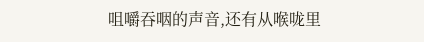咀嚼吞咽的声音,还有从喉咙里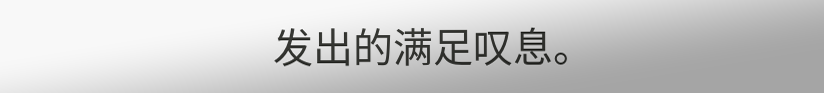发出的满足叹息。